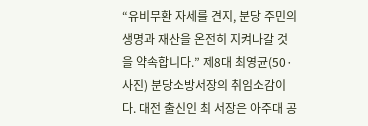“유비무환 자세를 견지, 분당 주민의 생명과 재산을 온전히 지켜나갈 것을 약속합니다.” 제8대 최영균(50·사진) 분당소방서장의 취임소감이다. 대전 출신인 최 서장은 아주대 공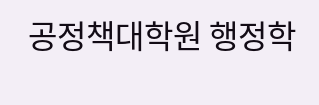공정책대학원 행정학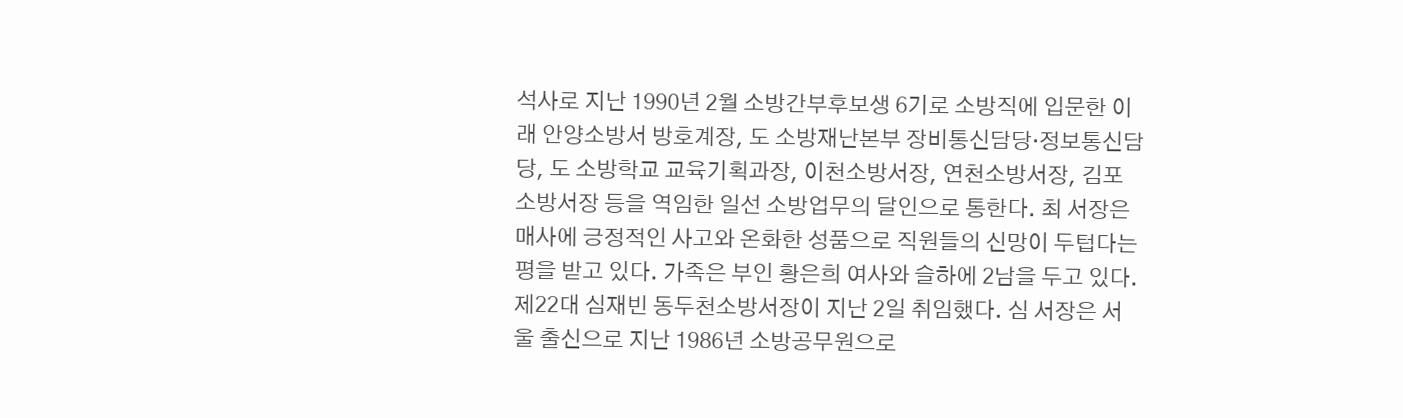석사로 지난 1990년 2월 소방간부후보생 6기로 소방직에 입문한 이래 안양소방서 방호계장, 도 소방재난본부 장비통신담당·정보통신담당, 도 소방학교 교육기획과장, 이천소방서장, 연천소방서장, 김포소방서장 등을 역임한 일선 소방업무의 달인으로 통한다. 최 서장은 매사에 긍정적인 사고와 온화한 성품으로 직원들의 신망이 두텁다는 평을 받고 있다. 가족은 부인 황은희 여사와 슬하에 2남을 두고 있다.
제22대 심재빈 동두천소방서장이 지난 2일 취임했다. 심 서장은 서울 출신으로 지난 1986년 소방공무원으로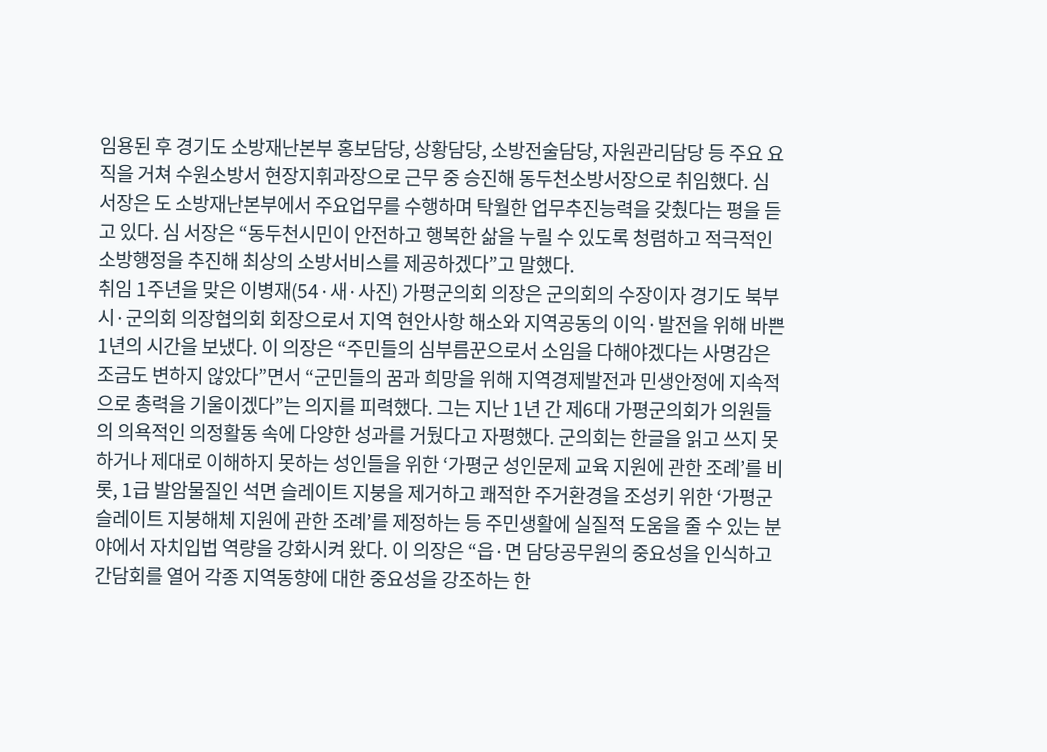임용된 후 경기도 소방재난본부 홍보담당, 상황담당, 소방전술담당, 자원관리담당 등 주요 요직을 거쳐 수원소방서 현장지휘과장으로 근무 중 승진해 동두천소방서장으로 취임했다. 심 서장은 도 소방재난본부에서 주요업무를 수행하며 탁월한 업무추진능력을 갖췄다는 평을 듣고 있다. 심 서장은 “동두천시민이 안전하고 행복한 삶을 누릴 수 있도록 청렴하고 적극적인 소방행정을 추진해 최상의 소방서비스를 제공하겠다”고 말했다.
취임 1주년을 맞은 이병재(54·새·사진) 가평군의회 의장은 군의회의 수장이자 경기도 북부 시·군의회 의장협의회 회장으로서 지역 현안사항 해소와 지역공동의 이익·발전을 위해 바쁜 1년의 시간을 보냈다. 이 의장은 “주민들의 심부름꾼으로서 소임을 다해야겠다는 사명감은 조금도 변하지 않았다”면서 “군민들의 꿈과 희망을 위해 지역경제발전과 민생안정에 지속적으로 총력을 기울이겠다”는 의지를 피력했다. 그는 지난 1년 간 제6대 가평군의회가 의원들의 의욕적인 의정활동 속에 다양한 성과를 거뒀다고 자평했다. 군의회는 한글을 읽고 쓰지 못하거나 제대로 이해하지 못하는 성인들을 위한 ‘가평군 성인문제 교육 지원에 관한 조례’를 비롯, 1급 발암물질인 석면 슬레이트 지붕을 제거하고 쾌적한 주거환경을 조성키 위한 ‘가평군 슬레이트 지붕해체 지원에 관한 조례’를 제정하는 등 주민생활에 실질적 도움을 줄 수 있는 분야에서 자치입법 역량을 강화시켜 왔다. 이 의장은 “읍·면 담당공무원의 중요성을 인식하고 간담회를 열어 각종 지역동향에 대한 중요성을 강조하는 한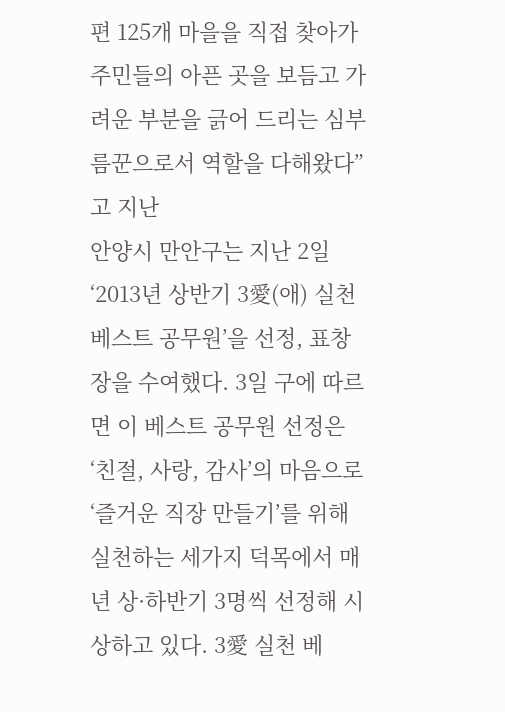편 125개 마을을 직접 찾아가 주민들의 아픈 곳을 보듬고 가려운 부분을 긁어 드리는 심부름꾼으로서 역할을 다해왔다”고 지난
안양시 만안구는 지난 2일 ‘2013년 상반기 3愛(애) 실천베스트 공무원’을 선정, 표창장을 수여했다. 3일 구에 따르면 이 베스트 공무원 선정은 ‘친절, 사랑, 감사’의 마음으로 ‘즐거운 직장 만들기’를 위해 실천하는 세가지 덕목에서 매년 상·하반기 3명씩 선정해 시상하고 있다. 3愛 실천 베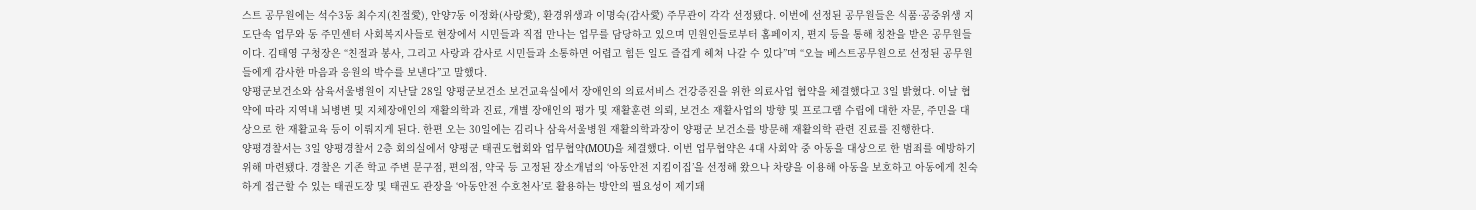스트 공무원에는 석수3동 최수지(친절愛), 안양7동 이정화(사랑愛), 환경위생과 이명숙(감사愛) 주무관이 각각 선정됐다. 이번에 선정된 공무원들은 식품·공중위생 지도단속 업무와 동 주민센터 사회복지사들로 현장에서 시민들과 직접 만나는 업무를 담당하고 있으며 민원인들로부터 홈페이지, 편지 등을 통해 칭찬을 받은 공무원들이다. 김태영 구청장은 “친절과 봉사, 그리고 사랑과 감사로 시민들과 소통하면 어렵고 힘든 일도 즐겁게 헤쳐 나갈 수 있다”며 “오늘 베스트공무원으로 선정된 공무원들에게 감사한 마음과 응원의 박수를 보낸다”고 말했다.
양평군보건소와 삼육서울병원이 지난달 28일 양평군보건소 보건교육실에서 장애인의 의료서비스 건강증진을 위한 의료사업 협약을 체결했다고 3일 밝혔다. 이날 협약에 따라 지역내 뇌병변 및 지체장애인의 재활의학과 진료, 개별 장애인의 평가 및 재활훈련 의뢰, 보건소 재활사업의 방향 및 프로그램 수립에 대한 자문, 주민을 대상으로 한 재활교육 등이 이뤄지게 된다. 한편 오는 30일에는 김리나 삼육서울병원 재활의학과장이 양평군 보건소를 방문해 재활의학 관련 진료를 진행한다.
양평경찰서는 3일 양평경찰서 2층 회의실에서 양평군 태권도협회와 업무협약(MOU)을 체결했다. 이번 업무협약은 4대 사회악 중 아동을 대상으로 한 범죄를 예방하기 위해 마련됐다. 경찰은 기존 학교 주변 문구점, 편의점, 약국 등 고정된 장소개념의 ‘아동안전 지킴이집’을 선정해 왔으나 차량을 이용해 아동을 보호하고 아동에게 친숙하게 접근할 수 있는 태권도장 및 태권도 관장을 ‘아동안전 수호천사’로 활용하는 방안의 필요성이 제기돼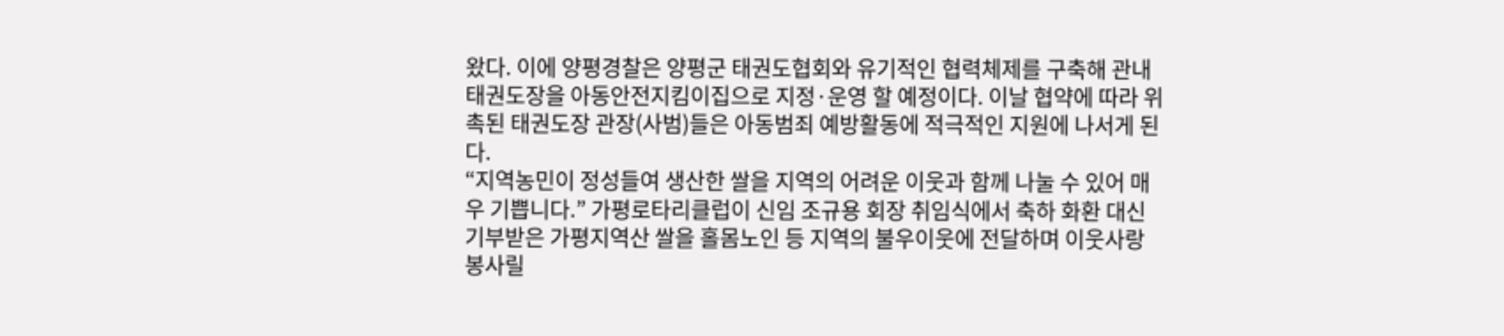왔다. 이에 양평경찰은 양평군 태권도협회와 유기적인 협력체제를 구축해 관내 태권도장을 아동안전지킴이집으로 지정·운영 할 예정이다. 이날 협약에 따라 위촉된 태권도장 관장(사범)들은 아동범죄 예방활동에 적극적인 지원에 나서게 된다.
“지역농민이 정성들여 생산한 쌀을 지역의 어려운 이웃과 함께 나눌 수 있어 매우 기쁩니다.” 가평로타리클럽이 신임 조규용 회장 취임식에서 축하 화환 대신 기부받은 가평지역산 쌀을 홀몸노인 등 지역의 불우이웃에 전달하며 이웃사랑 봉사릴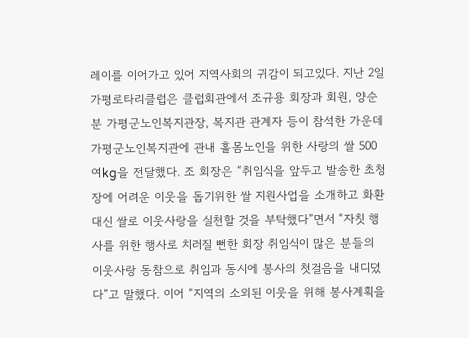레이를 이어가고 있어 지역사회의 귀감이 되고있다. 지난 2일 가평로타리클럽은 클럽회관에서 조규용 회장과 회원, 양순분 가평군노인복지관장, 복지관 관계자 등이 참석한 가운데 가평군노인복지관에 관내 홀몸노인을 위한 사랑의 쌀 500여kg을 전달했다. 조 회장은 “취임식을 앞두고 발송한 초청장에 어려운 이웃을 돕기위한 쌀 지원사업을 소개하고 화환 대신 쌀로 이웃사랑을 실천할 것을 부탁했다”면서 “자칫 행사를 위한 행사로 치러질 뻔한 회장 취임식이 많은 분들의 이웃사랑 동참으로 취임과 동시에 봉사의 첫걸음을 내디뎠다”고 말했다. 이어 “지역의 소외된 이웃을 위해 봉사계획을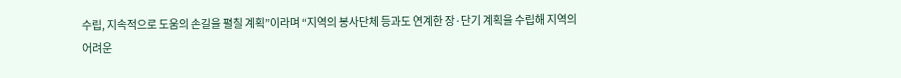수립, 지속적으로 도움의 손길을 펼칠 계획”이라며 “지역의 봉사단체 등과도 연계한 장·단기 계획을 수립해 지역의 어려운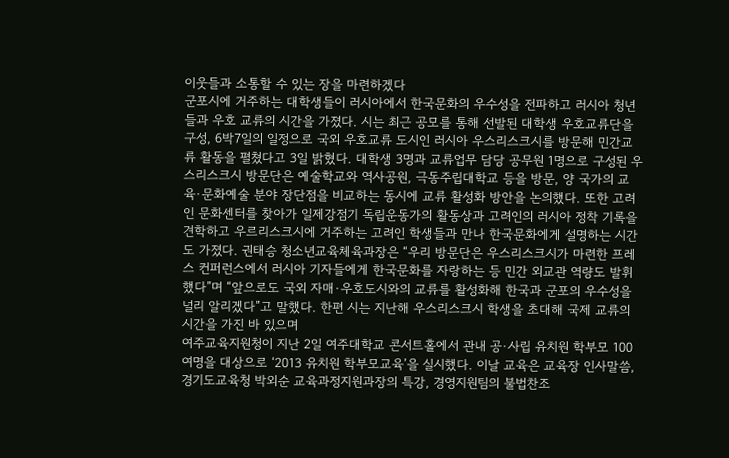이웃들과 소통할 수 있는 장을 마련하겠다
군포시에 거주하는 대학생들이 러시아에서 한국문화의 우수성을 전파하고 러시아 청년들과 우호 교류의 시간을 가졌다. 시는 최근 공모를 통해 선발된 대학생 우호교류단을 구성, 6박7일의 일정으로 국외 우호교류 도시인 러시아 우스리스크시를 방문해 민간교류 활동을 펼쳤다고 3일 밝혔다. 대학생 3명과 교류업무 담당 공무원 1명으로 구성된 우스리스크시 방문단은 예술학교와 역사공원, 극동주립대학교 등을 방문, 양 국가의 교육·문화예술 분야 장단점을 비교하는 동시에 교류 활성화 방안을 논의했다. 또한 고려인 문화센터를 찾아가 일제강점기 독립운동가의 활동상과 고려인의 러시아 정착 기록을 견학하고 우르리스크시에 거주하는 고려인 학생들과 만나 한국문화에게 설명하는 시간도 가졌다. 권태승 청소년교육체육과장은 “우리 방문단은 우스리스크시가 마련한 프레스 컨퍼런스에서 러시아 기자들에게 한국문화를 자랑하는 등 민간 외교관 역량도 발휘했다”며 “앞으로도 국외 자매·우호도시와의 교류를 활성화해 한국과 군포의 우수성을 널리 알리겠다”고 말했다. 한편 시는 지난해 우스리스크시 학생을 초대해 국제 교류의 시간을 가진 바 있으며
여주교육지원청이 지난 2일 여주대학교 콘서트홀에서 관내 공·사립 유치원 학부모 100여명을 대상으로 ‘2013 유치원 학부모교육’을 실시했다. 이날 교육은 교육장 인사말씀, 경기도교육청 박외순 교육과정지원과장의 특강, 경영지원팀의 불법찬조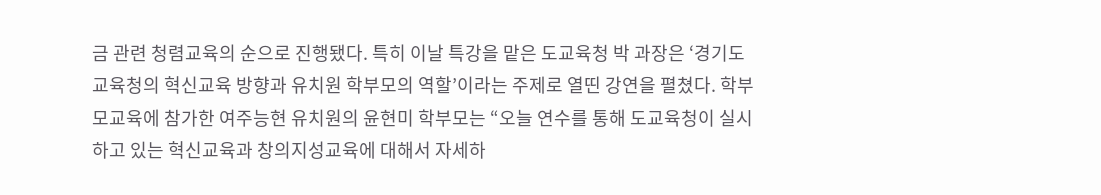금 관련 청렴교육의 순으로 진행됐다. 특히 이날 특강을 맡은 도교육청 박 과장은 ‘경기도교육청의 혁신교육 방향과 유치원 학부모의 역할’이라는 주제로 열띤 강연을 펼쳤다. 학부모교육에 참가한 여주능현 유치원의 윤현미 학부모는 “오늘 연수를 통해 도교육청이 실시하고 있는 혁신교육과 창의지성교육에 대해서 자세하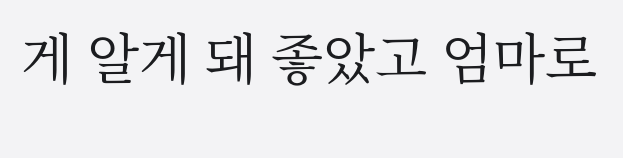게 알게 돼 좋았고 엄마로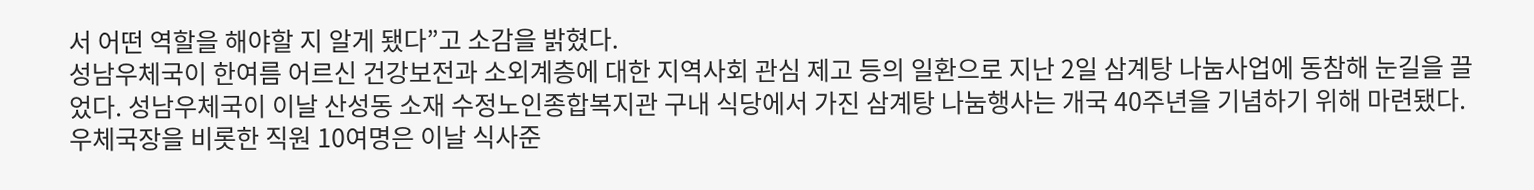서 어떤 역할을 해야할 지 알게 됐다”고 소감을 밝혔다.
성남우체국이 한여름 어르신 건강보전과 소외계층에 대한 지역사회 관심 제고 등의 일환으로 지난 2일 삼계탕 나눔사업에 동참해 눈길을 끌었다. 성남우체국이 이날 산성동 소재 수정노인종합복지관 구내 식당에서 가진 삼계탕 나눔행사는 개국 40주년을 기념하기 위해 마련됐다. 우체국장을 비롯한 직원 10여명은 이날 식사준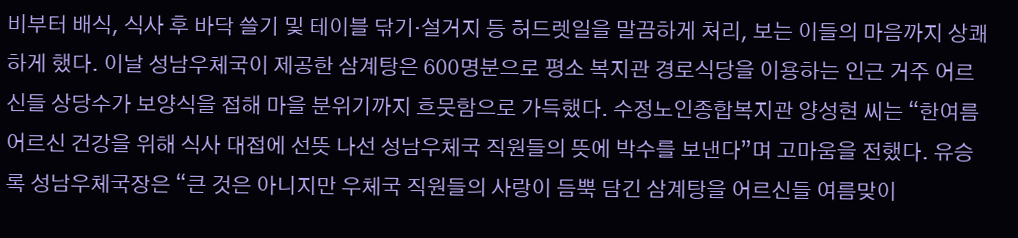비부터 배식, 식사 후 바닥 쓸기 및 테이블 닦기·설거지 등 허드렛일을 말끔하게 처리, 보는 이들의 마음까지 상쾌하게 했다. 이날 성남우체국이 제공한 삼계탕은 600명분으로 평소 복지관 경로식당을 이용하는 인근 거주 어르신들 상당수가 보양식을 접해 마을 분위기까지 흐뭇함으로 가득했다. 수정노인종합복지관 양성현 씨는 “한여름 어르신 건강을 위해 식사 대접에 선뜻 나선 성남우체국 직원들의 뜻에 박수를 보낸다”며 고마움을 전했다. 유승록 성남우체국장은 “큰 것은 아니지만 우체국 직원들의 사랑이 듬뿍 담긴 삼계탕을 어르신들 여름맞이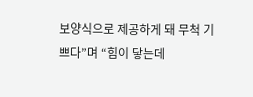보양식으로 제공하게 돼 무척 기쁘다”며 “힘이 닿는데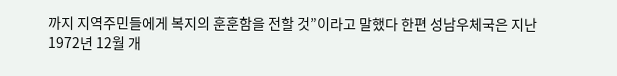까지 지역주민들에게 복지의 훈훈함을 전할 것”이라고 말했다 한편 성남우체국은 지난 1972년 12월 개